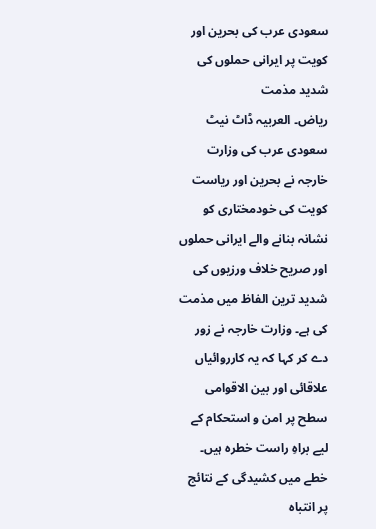سعودی عرب کی بحرین اور کویت پر ایرانی حملوں کی شدید مذمت
ریاض۔ العربیہ ڈاٹ نیٹ
سعودی عرب کی وزارت خارجہ نے بحرین اور ریاست کویت کی خودمختاری کو نشانہ بنانے والے ایرانی حملوں اور صریح خلاف ورزیوں کی شدید ترین الفاظ میں مذمت کی ہے۔ وزارت خارجہ نے زور دے کر کہا کہ یہ کارروائیاں علاقائی اور بین الاقوامی سطح پر امن و استحکام کے لیے براہِ راست خطرہ ہیں۔
خطے میں کشیدگی کے نتائج پر انتباہ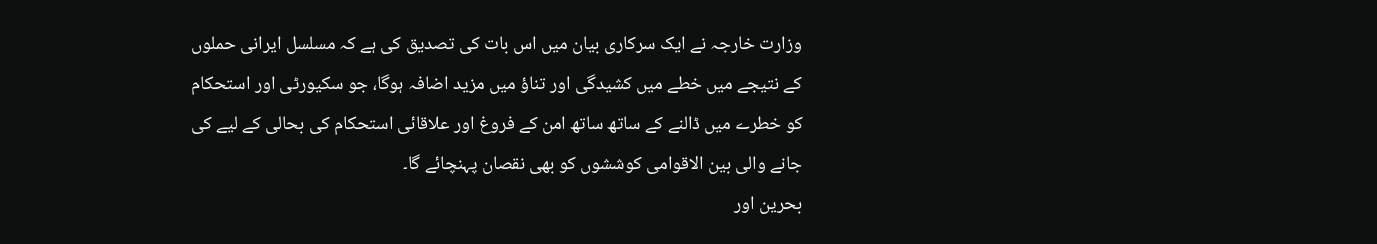وزارت خارجہ نے ایک سرکاری بیان میں اس بات کی تصدیق کی ہے کہ مسلسل ایرانی حملوں کے نتیجے میں خطے میں کشیدگی اور تناؤ میں مزید اضافہ ہوگا، جو سکیورٹی اور استحکام کو خطرے میں ڈالنے کے ساتھ ساتھ امن کے فروغ اور علاقائی استحکام کی بحالی کے لیے کی جانے والی بین الاقوامی کوششوں کو بھی نقصان پہنچائے گا۔
بحرین اور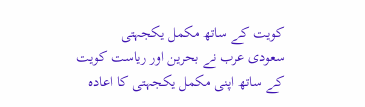کویت کے ساتھ مکمل یکجہتی
سعودی عرب نے بحرین اور ریاست کویت کے ساتھ اپنی مکمل یکجہتی کا اعادہ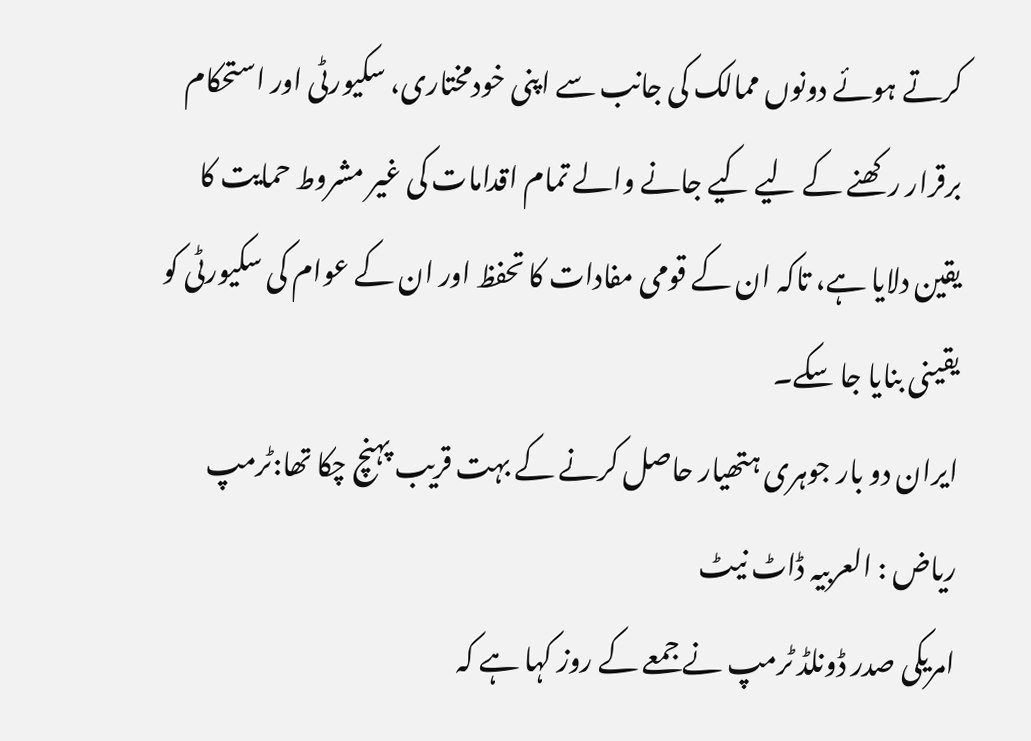کرتے ہوئے دونوں ممالک کی جانب سے اپنی خودمختاری، سکیورٹی اور استحکام برقرار رکھنے کے لیے کیے جانے والے تمام اقدامات کی غیر مشروط حمایت کا یقین دلایا ہے، تاکہ ان کے قومی مفادات کا تحفظ اور ان کے عوام کی سکیورٹی کو یقینی بنایا جا سکے۔
ایران دو بار جوہری ہتھیار حاصل کرنے کے بہت قریب پہنچ چکا تھا:ٹرمپ
ریاض : العربیہ ڈاٹ نیٹ
امریکی صدر ڈونلڈ ٹرمپ نے جمعے کے روز کہا ہے کہ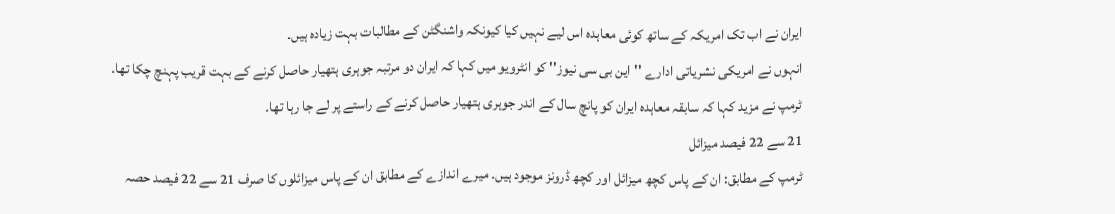ایران نے اب تک امریکہ کے ساتھ کوئی معاہدہ اس لیے نہیں کیا کیونکہ واشنگٹن کے مطالبات بہت زیادہ ہیں۔
انہوں نے امریکی نشریاتی ادارے ''این بی سی نیوز'' کو انٹرویو میں کہا کہ ایران دو مرتبہ جوہری ہتھیار حاصل کرنے کے بہت قریب پہنچ چکا تھا۔
ٹرمپ نے مزید کہا کہ سابقہ معاہدہ ایران کو پانچ سال کے اندر جوہری ہتھیار حاصل کرنے کے راستے پر لے جا رہا تھا۔
21 سے 22 فیصد میزائل
ٹرمپ کے مطابق: ان کے پاس کچھ میزائل اور کچھ ڈرونز موجود ہیں۔ میرے اندازے کے مطابق ان کے پاس میزائلوں کا صرف 21 سے 22 فیصد حصہ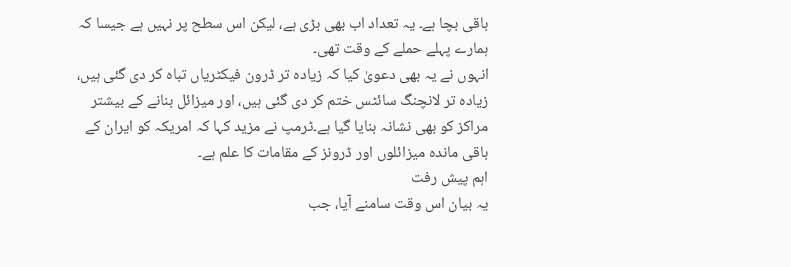باقی بچا ہے۔ یہ تعداد اب بھی بڑی ہے، لیکن اس سطح پر نہیں ہے جیسا کہ ہمارے پہلے حملے کے وقت تھی۔
انہوں نے یہ بھی دعویٰ کیا کہ زیادہ تر ڈرون فیکٹریاں تباہ کر دی گئی ہیں، زیادہ تر لانچنگ سائٹس ختم کر دی گئی ہیں، اور میزائل بنانے کے بیشتر مراکز کو بھی نشانہ بنایا گیا ہے۔ٹرمپ نے مزید کہا کہ امریکہ کو ایران کے باقی ماندہ میزائلوں اور ڈرونز کے مقامات کا علم ہے۔
اہم پیش رفت
یہ بیان اس وقت سامنے آیا، جب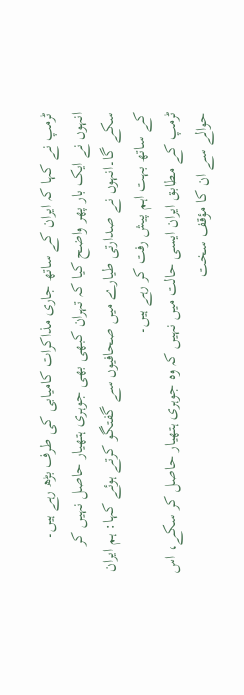ٹرمپ نے کہا کہ ایران کے ساتھ جاری مذاکرات کامیابی کی طرف بڑھ رہے ہیں۔
انہوں نے ایک بار پھر واضح کیا کہ تہران کبھی بھی جوہری ہتھیار حاصل نہیں کر سکے گا۔انہوں نے صدارتی طیارے میں صحافیوں سے گفتگو کرتے ہوئے کہا: ہم ایران کے ساتھ بہت اہم پیش رفت کر رہے ہیں۔
ٹرمپ کے مطابق ایران ایسی حالت میں نہیں کہ وہ جوہری ہتھیار حاصل کر سکے، اس حوالے سے ان کا مؤقف سخت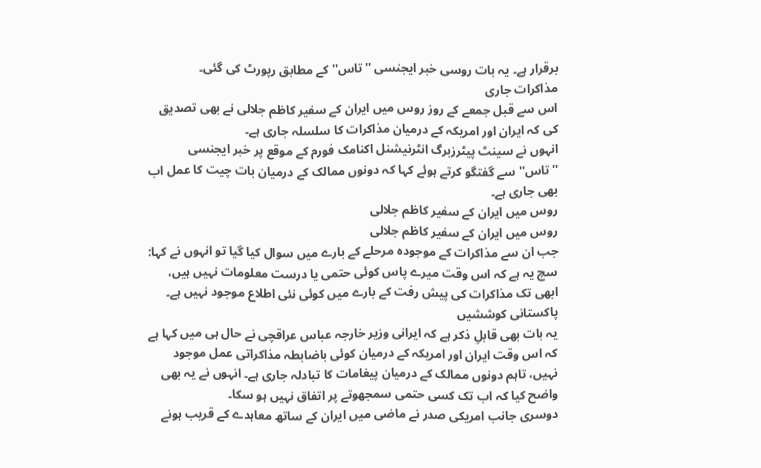برقرار ہے۔ یہ بات روسی خبر ایجنسی ''تاس'' کے مطابق رپورٹ کی گئی۔
مذاکرات جاری
اس سے قبل جمعے کے روز روس میں ایران کے سفیر کاظم جلالی نے بھی تصدیق کی کہ ایران اور امریکہ کے درمیان مذاکرات کا سلسلہ جاری ہے۔
انہوں نے سینٹ پیٹرزبرگ انٹرنیشنل اکنامک فورم کے موقع پر خبر ایجنسی ''تاس'' سے گفتگو کرتے ہوئے کہا کہ دونوں ممالک کے درمیان بات چیت کا عمل اب بھی جاری ہے۔
روس میں ایران کے سفیر کاظم جلالی
روس میں ایران کے سفیر کاظم جلالی
جب ان سے مذاکرات کے موجودہ مرحلے کے بارے میں سوال کیا گیا تو انہوں نے کہا: سچ یہ ہے کہ اس وقت میرے پاس کوئی حتمی یا درست معلومات نہیں ہیں، ابھی تک مذاکرات کی پیش رفت کے بارے میں کوئی نئی اطلاع موجود نہیں ہے۔
پاکستانی کوششیں
یہ بات بھی قابلِ ذکر ہے کہ ایرانی وزیر خارجہ عباس عراقچی نے حال ہی میں کہا ہے کہ اس وقت ایران اور امریکہ کے درمیان کوئی باضابطہ مذاکراتی عمل موجود نہیں، تاہم دونوں ممالک کے درمیان پیغامات کا تبادلہ جاری ہے۔ انہوں نے یہ بھی واضح کیا کہ اب تک کسی حتمی سمجھوتے پر اتفاق نہیں ہو سکا۔
دوسری جانب امریکی صدر نے ماضی میں ایران کے ساتھ معاہدے کے قریب ہونے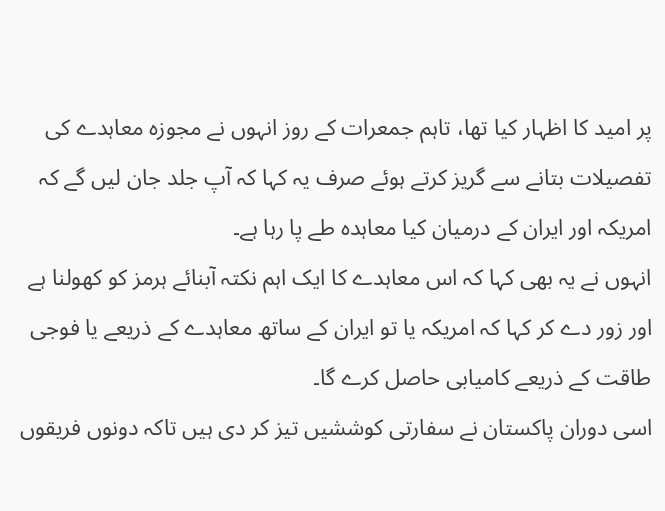پر امید کا اظہار کیا تھا، تاہم جمعرات کے روز انہوں نے مجوزہ معاہدے کی تفصیلات بتانے سے گریز کرتے ہوئے صرف یہ کہا کہ آپ جلد جان لیں گے کہ امریکہ اور ایران کے درمیان کیا معاہدہ طے پا رہا ہے۔
انہوں نے یہ بھی کہا کہ اس معاہدے کا ایک اہم نکتہ آبنائے ہرمز کو کھولنا ہے اور زور دے کر کہا کہ امریکہ یا تو ایران کے ساتھ معاہدے کے ذریعے یا فوجی طاقت کے ذریعے کامیابی حاصل کرے گا۔
اسی دوران پاکستان نے سفارتی کوششیں تیز کر دی ہیں تاکہ دونوں فریقوں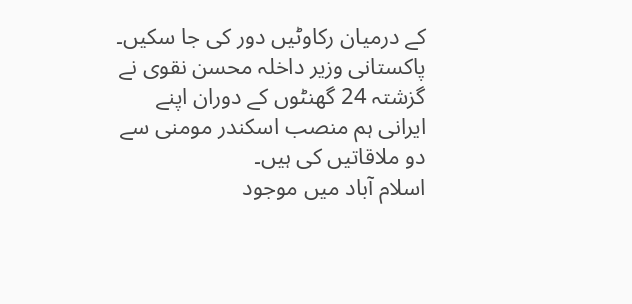کے درمیان رکاوٹیں دور کی جا سکیں۔
پاکستانی وزیر داخلہ محسن نقوی نے گزشتہ 24 گھنٹوں کے دوران اپنے ایرانی ہم منصب اسکندر مومنی سے دو ملاقاتیں کی ہیں۔
اسلام آباد میں موجود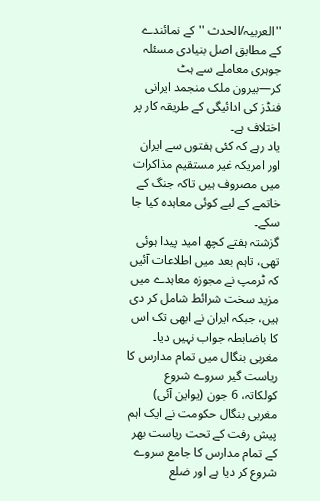''العربیہ/الحدث ''کے نمائندے کے مطابق اصل بنیادی مسئلہ جوہری معاملے سے ہٹ کر—بیرون ملک منجمد ایرانی فنڈز کی ادائیگی کے طریقہ کار پر اختلاف ہے۔
یاد رہے کہ کئی ہفتوں سے ایران اور امریکہ غیر مستقیم مذاکرات میں مصروف ہیں تاکہ جنگ کے خاتمے کے لیے کوئی معاہدہ کیا جا سکے۔
گزشتہ ہفتے کچھ امید پیدا ہوئی تھی، تاہم بعد میں اطلاعات آئیں کہ ٹرمپ نے مجوزہ معاہدے میں مزید سخت شرائط شامل کر دی ہیں، جبکہ ایران نے ابھی تک اس کا باضابطہ جواب نہیں دیا۔
مغربی بنگال میں تمام مدارس کا ریاست گیر سروے شروع
کولکاتہ، 6 جون (یواین آئی) مغربی بنگال حکومت نے ایک اہم پیش رفت کے تحت ریاست بھر کے تمام مدارس کا جامع سروے شروع کر دیا ہے اور ضلع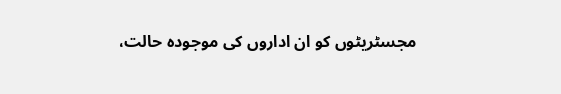مجسٹریٹوں کو ان اداروں کی موجودہ حالت،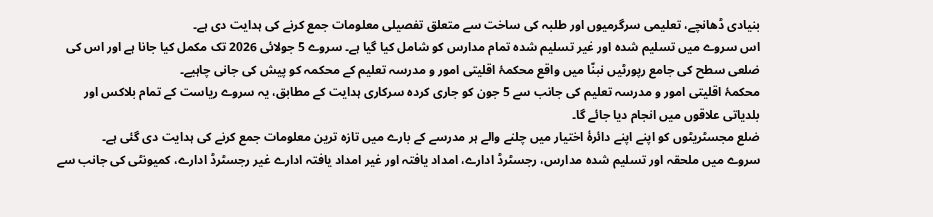بنیادی ڈھانچے، تعلیمی سرگرمیوں اور طلبہ کی ساخت سے متعلق تفصیلی معلومات جمع کرنے کی ہدایت دی ہے۔
اس سروے میں تسلیم شدہ اور غیر تسلیم شدہ تمام مدارس کو شامل کیا گیا ہے۔ سروے 5 جولائی 2026 تک مکمل کیا جانا ہے اور اس کی ضلعی سطح کی جامع رپورٹیں نبنّا میں واقع محکمۂ اقلیتی امور و مدرسہ تعلیم کے محکمہ کو پیش کی جانی چاہیے۔
محکمۂ اقلیتی امور و مدرسہ تعلیم کی جانب سے 5 جون کو جاری کردہ سرکاری ہدایت کے مطابق، یہ سروے ریاست کے تمام بلاکس اور بلدیاتی علاقوں میں انجام دیا جائے گا۔
ضلع مجسٹریٹوں کو اپنے اپنے دائرۂ اختیار میں چلنے والے ہر مدرسے کے بارے میں تازہ ترین معلومات جمع کرنے کی ہدایت دی گئی ہے۔
سروے میں ملحقہ اور تسلیم شدہ مدارس، رجسٹرڈ ادارے، امداد یافتہ اور غیر امداد یافتہ ادارے غیر رجسٹرڈ ادارے، کمیونٹی کی جانب سے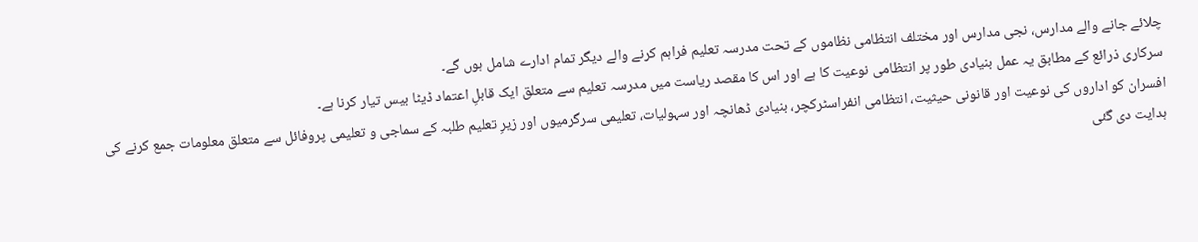چلائے جانے والے مدارس، نجی مدارس اور مختلف انتظامی نظاموں کے تحت مدرسہ تعلیم فراہم کرنے والے دیگر تمام ادارے شامل ہوں گے۔
سرکاری ذرائع کے مطابق یہ عمل بنیادی طور پر انتظامی نوعیت کا ہے اور اس کا مقصد ریاست میں مدرسہ تعلیم سے متعلق ایک قابلِ اعتماد ڈیٹا بیس تیار کرنا ہے۔
افسران کو اداروں کی نوعیت اور قانونی حیثیت، انتظامی انفراسٹرکچر، بنیادی ڈھانچہ اور سہولیات، تعلیمی سرگرمیوں اور زیرِ تعلیم طلبہ کے سماجی و تعلیمی پروفائل سے متعلق معلومات جمع کرنے کی ہدایت دی گئی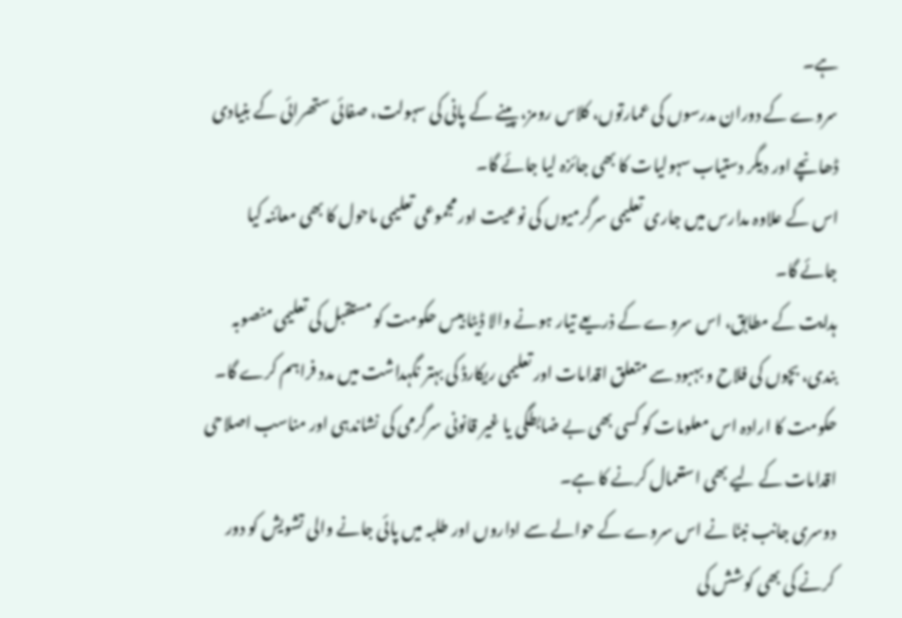ہے۔
سروے کے دوران مدرسوں کی عمارتوں، کلاس رومز، پینے کے پانی کی سہولت، صفائی ستھرائی کے بنیادی ڈھانچے اور دیگر دستیاب سہولیات کا بھی جائزہ لیا جائے گا۔
اس کے علاوہ مدارس میں جاری تعلیمی سرگرمیوں کی نوعیت اور مجموعی تعلیمی ماحول کا بھی معائنہ کیا جائے گا۔
ہدایت کے مطابق، اس سروے کے ذریعے تیار ہونے والا ڈیٹا بیس حکومت کو مستقبل کی تعلیمی منصوبہ بندی، بچوں کی فلاح و بہبود سے متعلق اقدامات اور تعلیمی ریکارڈ کی بہتر نگہداشت میں مدد فراہم کرے گا۔
حکومت کا ارادہ اس معلومات کو کسی بھی بے ضابطگی یا غیر قانونی سرگرمی کی نشاندہی اور مناسب اصلاحی اقدامات کے لیے بھی استعمال کرنے کا ہے۔
دوسری جانب نبنّا نے اس سروے کے حوالے سے اداروں اور طلبہ میں پائی جانے والی تشویش کو دور کرنے کی بھی کوشش کی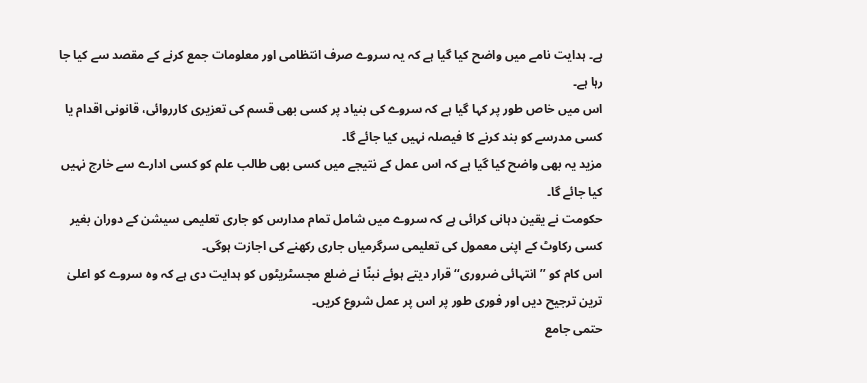ہے۔ ہدایت نامے میں واضح کیا گیا ہے کہ یہ سروے صرف انتظامی اور معلومات جمع کرنے کے مقصد سے کیا جا رہا ہے۔
اس میں خاص طور پر کہا گیا ہے کہ سروے کی بنیاد پر کسی بھی قسم کی تعزیری کارروائی، قانونی اقدام یا کسی مدرسے کو بند کرنے کا فیصلہ نہیں کیا جائے گا۔
مزید یہ بھی واضح کیا گیا ہے کہ اس عمل کے نتیجے میں کسی بھی طالب علم کو کسی ادارے سے خارج نہیں کیا جائے گا۔
حکومت نے یقین دہانی کرائی ہے کہ سروے میں شامل تمام مدارس کو جاری تعلیمی سیشن کے دوران بغیر کسی رکاوٹ کے اپنی معمول کی تعلیمی سرگرمیاں جاری رکھنے کی اجازت ہوگی۔
اس کام کو ’’انتہائی ضروری‘‘ قرار دیتے ہوئے نبنّا نے ضلع مجسٹریٹوں کو ہدایت دی ہے کہ وہ سروے کو اعلیٰ ترین ترجیح دیں اور فوری طور پر اس پر عمل شروع کریں۔
حتمی جامع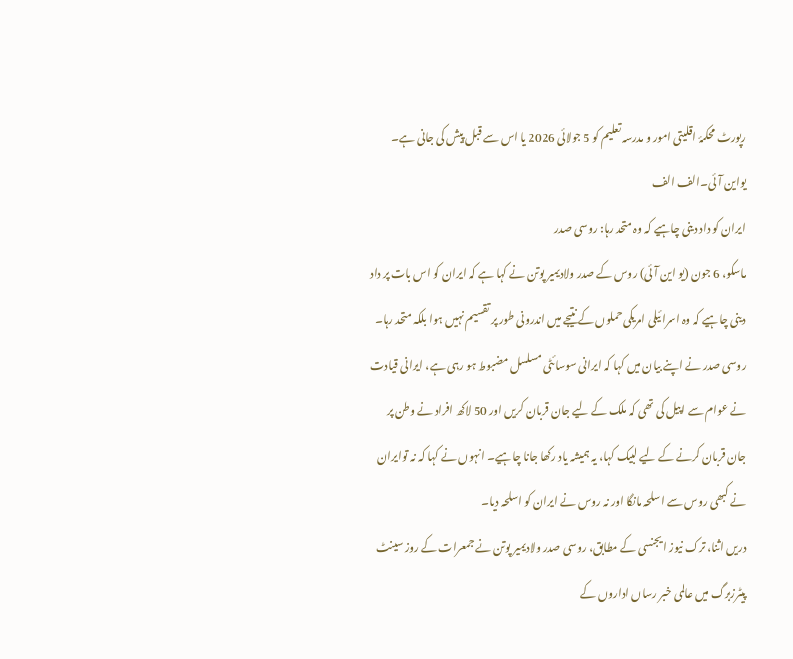رپورٹ محکمۂ اقلیتی امور و مدرسہ تعلیم کو 5 جولائی 2026 یا اس سے قبل پیش کی جانی ہے۔
یواین آئی۔الف الف
ایران کو داد دینی چاہیے کہ وہ متحد رہا: روسی صدر
ماسکو، 6 جون (یو این آئی) روس کے صدر ولادیمیر پوتن نے کہا ہے کہ ایران کو اس بات پر داد دینی چاہیے کہ وہ اسرائیلی امریکی حملوں کے نتیجے میں اندرونی طور پر تقسیم نہیں ہوا بلکہ متحد رہا۔
روسی صدر نے اپنے بیان میں کہا کہ ایرانی سوسائٹی مسلسل مضبوط ہو رہی ہے، ایرانی قیادت نے عوام سے اپیل کی تھی کہ ملک کے لیے جان قربان کریں اور 50 لاکھ افراد نے وطن پر جان قربان کرنے کے لیے لبیک کہا، یہ ہمیشہ یاد رکھا جانا چاہیے۔ انہوں نے کہا کہ نہ توایران نے کبھی روس سے اسلحہ مانگا اور نہ روس نے ایران کو اسلحہ دیا۔
دریں اثنا، ترک نیوز ایجنسی کے مطابق، روسی صدر ولادیمیر پوتن نے جمعرات کے روز سینٹ پیٹرزبرگ میں عالمی خبر رساں اداروں کے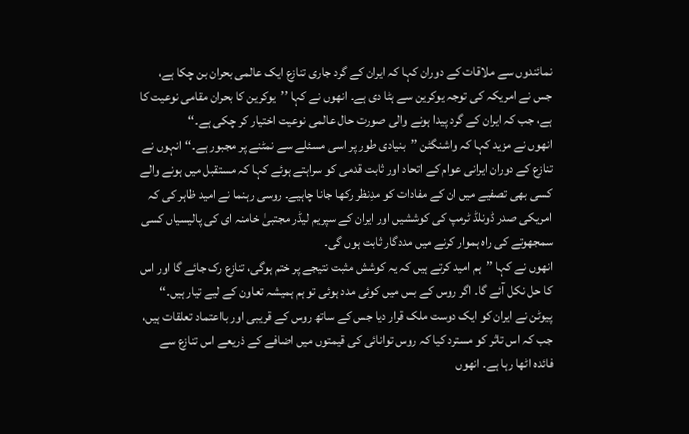نمائندوں سے ملاقات کے دوران کہا کہ ایران کے گرد جاری تنازع ایک عالمی بحران بن چکا ہے، جس نے امریکہ کی توجہ یوکرین سے ہٹا دی ہے۔ انھوں نے کہا ’’یوکرین کا بحران مقامی نوعیت کا ہے، جب کہ ایران کے گرد پیدا ہونے والی صورت حال عالمی نوعیت اختیار کر چکی ہے۔‘‘
انھوں نے مزید کہا کہ واشنگٹن ’’بنیادی طور پر اسی مسئلے سے نمٹنے پر مجبور ہے۔‘‘ انہوں نے تنازع کے دوران ایرانی عوام کے اتحاد اور ثابت قدمی کو سراہتے ہوئے کہا کہ مستقبل میں ہونے والے کسی بھی تصفیے میں ان کے مفادات کو مدِنظر رکھا جانا چاہیے۔ روسی رہنما نے امید ظاہر کی کہ امریکی صدر ڈونلڈ ٹرمپ کی کوششیں اور ایران کے سپریم لیڈر مجتبیٰ خامنہ ای کی پالیسیاں کسی سمجھوتے کی راہ ہموار کرنے میں مددگار ثابت ہوں گی۔
انھوں نے کہا ’’ہم امید کرتے ہیں کہ یہ کوشش مثبت نتیجے پر ختم ہوگی، تنازع رک جائے گا اور اس کا حل نکل آئے گا۔ اگر روس کے بس میں کوئی مدد ہوئی تو ہم ہمیشہ تعاون کے لیے تیار ہیں۔‘‘ پیوٹن نے ایران کو ایک دوست ملک قرار دیا جس کے ساتھ روس کے قریبی اور بااعتماد تعلقات ہیں، جب کہ اس تاثر کو مسترد کیا کہ روس توانائی کی قیمتوں میں اضافے کے ذریعے اس تنازع سے فائدہ اٹھا رہا ہے۔ انھوں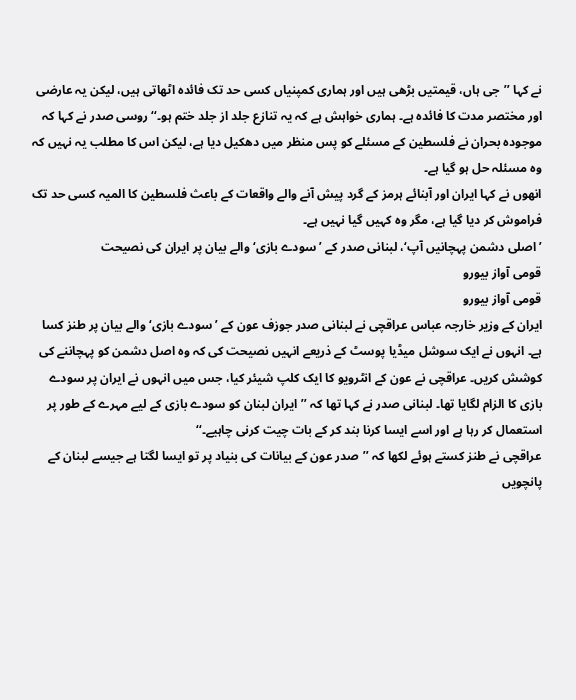نے کہا ’’جی ہاں، قیمتیں بڑھی ہیں اور ہماری کمپنیاں کسی حد تک فائدہ اٹھاتی ہیں، لیکن یہ عارضی اور مختصر مدت کا فائدہ ہے۔ ہماری خواہش ہے کہ یہ تنازع جلد از جلد ختم ہو۔‘‘ روسی صدر نے کہا کہ موجودہ بحران نے فلسطین کے مسئلے کو پس منظر میں دھکیل دیا ہے، لیکن اس کا مطلب یہ نہیں کہ وہ مسئلہ حل ہو گیا ہے۔
انھوں نے کہا ایران اور آبنائے ہرمز کے گرد پیش آنے والے واقعات کے باعث فلسطین کا المیہ کسی حد تک فراموش کر دیا گیا ہے، مگر وہ کہیں گیا نہیں ہے۔
’اصلی دشمن پہچانیں آپ‘، لبنانی صدر کے ’سودے بازی‘ والے بیان پر ایران کی نصیحت
قومی آواز بیورو
قومی آواز بیورو
ایران کے وزیر خارجہ عباس عراقچی نے لبنانی صدر جوزف عون کے ’سودے بازی‘ والے بیان پر طنز کسا ہے۔ انہوں نے ایک سوشل میڈیا پوسٹ کے ذریعے انہیں نصیحت کی کہ وہ اصل دشمن کو پہچاننے کی کوشش کریں۔ عراقچی نے عون کے انٹرویو کا ایک کلپ شیئر کیا، جس میں انہوں نے ایران پر سودے بازی کا الزام لگایا تھا۔ لبنانی صدر نے کہا تھا کہ ’’ایران لبنان کو سودے بازی کے لیے مہرے کے طور پر استعمال کر رہا ہے اور اسے ایسا کرنا بند کر کے بات چیت کرنی چاہیے۔‘‘
عراقچی نے طنز کستے ہوئے لکھا کہ ’’صدر عون کے بیانات کی بنیاد پر تو ایسا لگتا ہے جیسے لبنان کے پانچویں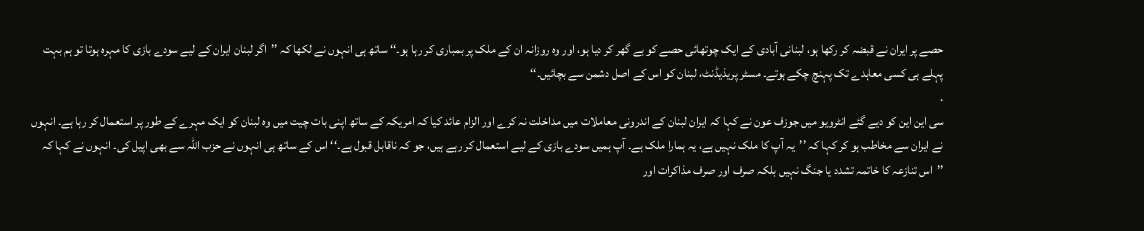حصے پر ایران نے قبضہ کر رکھا ہو، لبنانی آبادی کے ایک چوتھائی حصے کو بے گھر کر دیا ہو، اور وہ روزانہ ان کے ملک پر بمباری کر رہا ہو۔‘‘ ساتھ ہی انہوں نے لکھا کہ ’’اگر لبنان ایران کے لیے سودے بازی کا مہرہ ہوتا تو ہم بہت پہلے ہی کسی معاہدے تک پہنچ چکے ہوتے۔ مسٹر پریذیڈنٹ، لبنان کو اس کے اصل دشمن سے بچائیں۔‘‘
.
سی این این کو دیے گئے انٹرویو میں جوزف عون نے کہا کہ ایران لبنان کے اندرونی معاملات میں مداخلت نہ کرے اور الزام عائد کیا کہ امریکہ کے ساتھ اپنی بات چیت میں وہ لبنان کو ایک مہرے کے طور پر استعمال کر رہا ہے۔ انہوں نے ایران سے مخاطب ہو کر کہا کہ ’’یہ آپ کا ملک نہیں ہے، یہ ہمارا ملک ہے۔ آپ ہمیں سودے بازی کے لیے استعمال کر رہے ہیں، جو کہ ناقابل قبول ہے۔‘‘ اس کے ساتھ ہی انہوں نے حزب اللہ سے بھی اپیل کی۔ انہوں نے کہا کہ ’’اس تنازعہ کا خاتمہ تشدد یا جنگ نہیں بلکہ صرف اور صرف مذاکرات اور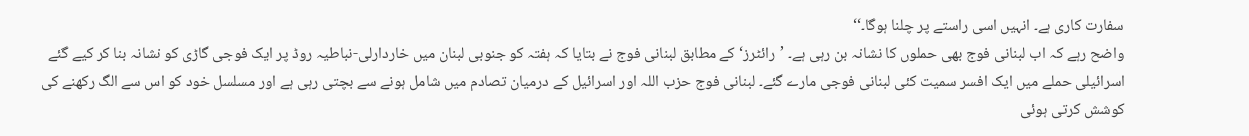سفارت کاری ہے۔ انہیں اسی راستے پر چلنا ہوگا۔‘‘
واضح رہے کہ اب لبنانی فوج بھی حملوں کا نشانہ بن رہی ہے۔ ’رائٹرز‘ کے مطابق لبنانی فوج نے بتایا کہ ہفتہ کو جنوبی لبنان میں خاردارلی-نباطیہ روڈ پر ایک فوجی گاڑی کو نشانہ بنا کر کیے گئے اسرائیلی حملے میں ایک افسر سمیت کئی لبنانی فوجی مارے گئے۔ لبنانی فوج حزب اللہ اور اسرائیل کے درمیان تصادم میں شامل ہونے سے بچتی رہی ہے اور مسلسل خود کو اس سے الگ رکھنے کی کوشش کرتی ہوئی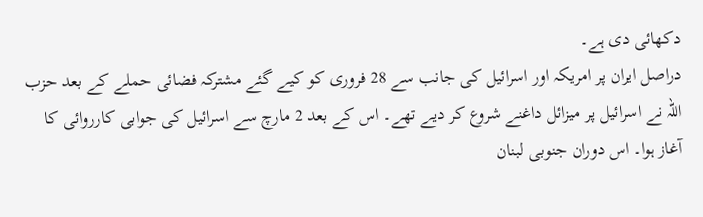دکھائی دی ہے۔
دراصل ایران پر امریکہ اور اسرائیل کی جانب سے 28 فروری کو کیے گئے مشترکہ فضائی حملے کے بعد حزب اللہ نے اسرائیل پر میزائل داغنے شروع کر دیے تھے۔ اس کے بعد 2 مارچ سے اسرائیل کی جوابی کارروائی کا آغاز ہوا۔ اس دوران جنوبی لبنان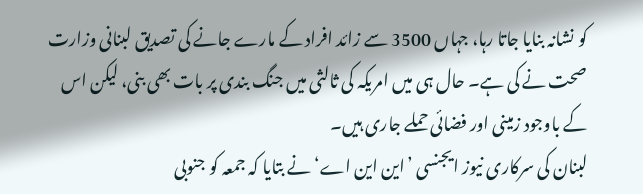کو نشانہ بنایا جاتا رہا، جہاں 3500 سے زائد افراد کے مارے جانے کی تصدیق لبنانی وزارت صحت نے کی ہے۔ حال ہی میں امریکہ کی ثالثی میں جنگ بندی پر بات بھی بنی، لیکن اس کے باوجود زمینی اور فضائی حملے جاری ہیں۔
لبنان کی سرکاری نیوز ایجنسی ’این این اے‘ نے بتایا کہ جمعہ کو جنوبی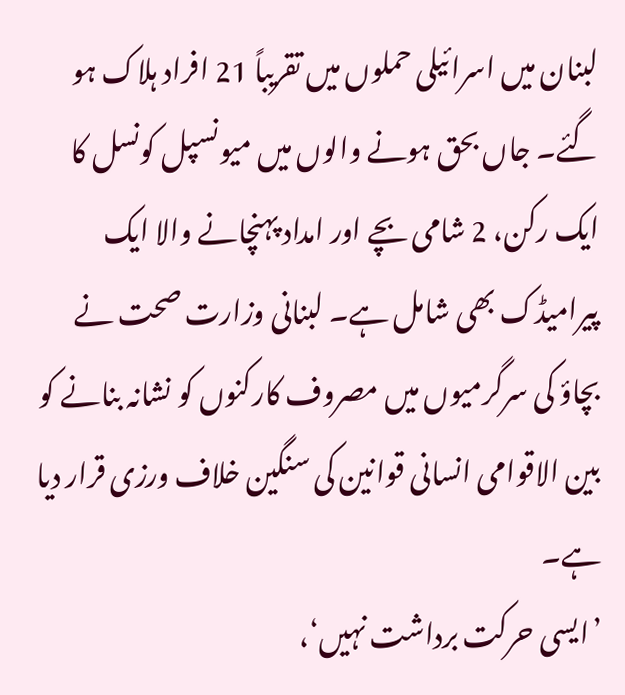لبنان میں اسرائیلی حملوں میں تقریباً 21 افراد ہلاک ہو گئے۔ جاں بحق ہونے والوں میں میونسپل کونسل کا ایک رکن، 2 شامی بچے اور امداد پہنچانے والا ایک پیرامیڈک بھی شامل ہے۔ لبنانی وزارت صحت نے بچاؤ کی سرگرمیوں میں مصروف کارکنوں کو نشانہ بنانے کو بین الاقوامی انسانی قوانین کی سنگین خلاف ورزی قرار دیا ہے۔
’ایسی حرکت برداشت نہیں‘،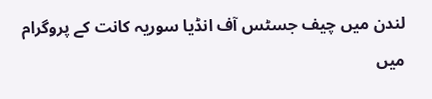لندن میں چیف جسٹس آف انڈیا سوریہ کانت کے پروگرام میں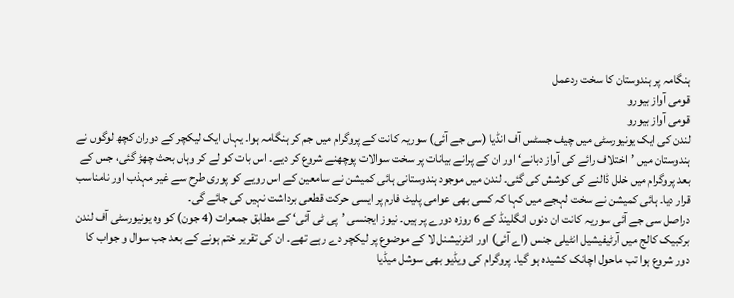ہنگامہ پر ہندوستان کا سخت ردعمل
قومی آواز بیورو
قومی آواز بیورو
لندن کی ایک یونیورسٹی میں چیف جسٹس آف انڈیا (سی جے آئی) سوریہ کانت کے پروگرام میں جم کر ہنگامہ ہوا۔ یہاں ایک لیکچر کے دوران کچھ لوگوں نے ہندوستان میں ’اختلاف رائے کی آواز دبانے‘ اور ان کے پرانے بیانات پر سخت سوالات پوچھنے شروع کر دیے۔ اس بات کو لے کر وہاں بحث چھڑ گئی، جس کے بعد پروگرام میں خلل ڈالنے کی کوشش کی گئی۔ لندن میں موجود ہندوستانی ہائی کمیشن نے سامعین کے اس رویے کو پوری طرح سے غیر مہذب اور نامناسب قرار دیا۔ ہائی کمیشن نے سخت لہجے میں کہا کہ کسی بھی عوامی پلیٹ فارم پر ایسی حرکت قطعی برداشت نہیں کی جائے گی۔
دراصل سی جے آئی سوریہ کانت ان دنوں انگلینڈ کے 6 روزہ دورے پر ہیں۔ نیوز ایجنسی ’پی ٹی آئی‘ کے مطابق جمعرات (4 جون) کو وہ یونیورسٹی آف لندن برکبیک کالج میں آرٹیفیشیل انٹیلی جنس (اے آئی) اور انٹرنیشنل لا کے موضوع پر لیکچر دے رہے تھے۔ ان کی تقریر ختم ہونے کے بعد جب سوال و جواب کا دور شروع ہوا تب ماحول اچانک کشیدہ ہو گیا۔ پروگرام کی ویڈیو بھی سوشل میڈیا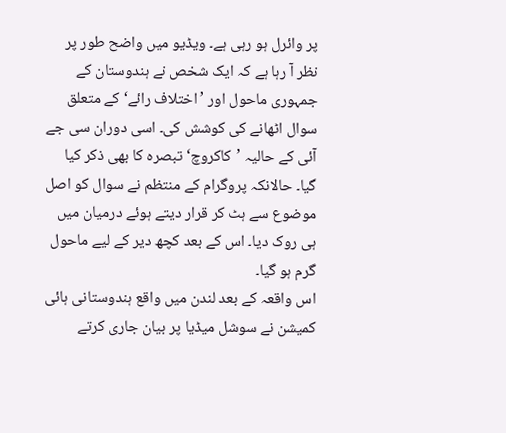پر وائرل ہو رہی ہے۔ ویڈیو میں واضح طور پر نظر آ رہا ہے کہ ایک شخص نے ہندوستان کے جمہوری ماحول اور ’اختلاف رائے‘ کے متعلق سوال اٹھانے کی کوشش کی۔ اسی دوران سی جے آئی کے حالیہ ’کاکروچ‘ تبصرہ کا بھی ذکر کیا گیا۔ حالانکہ پروگرام کے منتظم نے سوال کو اصل موضوع سے ہٹ کر قرار دیتے ہوئے درمیان میں ہی روک دیا۔ اس کے بعد کچھ دیر کے لیے ماحول گرم ہو گیا۔
اس واقعہ کے بعد لندن میں واقع ہندوستانی ہائی کمیشن نے سوشل میڈیا پر بیان جاری کرتے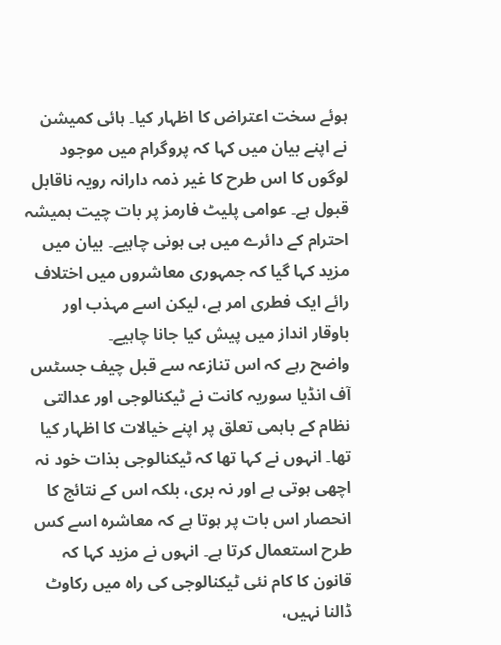ہوئے سخت اعتراض کا اظہار کیا۔ ہائی کمیشن نے اپنے بیان میں کہا کہ پروگرام میں موجود لوگوں کا اس طرح کا غیر ذمہ دارانہ رویہ ناقابل قبول ہے۔ عوامی پلیٹ فارمز پر بات چیت ہمیشہ احترام کے دائرے میں ہی ہونی چاہیے۔ بیان میں مزید کہا گیا کہ جمہوری معاشروں میں اختلاف رائے ایک فطری امر ہے، لیکن اسے مہذب اور باوقار انداز میں پیش کیا جانا چاہیے۔
واضح رہے کہ اس تنازعہ سے قبل چیف جسٹس آف انڈیا سوریہ کانت نے ٹیکنالوجی اور عدالتی نظام کے باہمی تعلق پر اپنے خیالات کا اظہار کیا تھا۔ انہوں نے کہا تھا کہ ٹیکنالوجی بذات خود نہ اچھی ہوتی ہے اور نہ بری، بلکہ اس کے نتائج کا انحصار اس بات پر ہوتا ہے کہ معاشرہ اسے کس طرح استعمال کرتا ہے۔ انہوں نے مزید کہا کہ قانون کا کام نئی ٹیکنالوجی کی راہ میں رکاوٹ ڈالنا نہیں،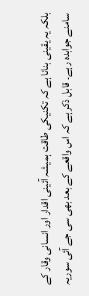بلکہ یہ یقینی بنانا ہے کہ تکنیکی طاقت ہمیشہ آئینی اقدار اور انسانی وقار کے سامنے جوابدہ رہے۔ قابل ذکر ہے کہ اس واقعے کے بعد بھی سی جے آئی سوریہ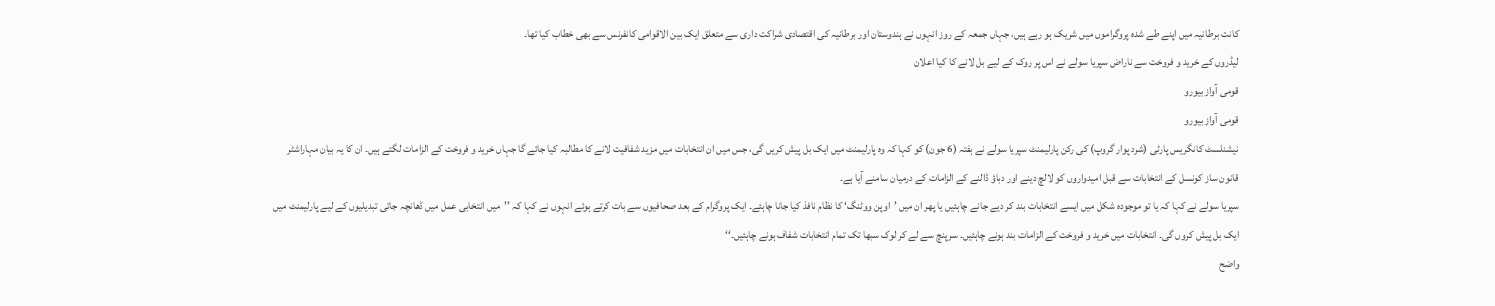کانت برطانیہ میں اپنے طے شدہ پروگراموں میں شریک ہو رہے ہیں، جہاں جمعہ کے روز انہوں نے ہندوستان اور برطانیہ کی اقتصادی شراکت داری سے متعلق ایک بین الاقوامی کانفرنس سے بھی خطاب کیا تھا۔
لیڈروں کے خرید و فروخت سے ناراض سپریا سولے نے اس پر روک کے لیے بل لانے کا کیا اعلان
قومی آواز بیورو
قومی آواز بیورو
نیشنلسٹ کانگریس پارٹی (شرد پوار گروپ) کی رکن پارلیمنٹ سپریا سولے نے ہفتہ (6 جون) کو کہا کہ وہ پارلیمنٹ میں ایک بل پیش کریں گی، جس میں ان انتخابات میں مزید شفافیت لانے کا مطالبہ کیا جائے گا جہاں خرید و فروخت کے الزامات لگتے ہیں۔ ان کا یہ بیان مہاراشٹر قانون ساز کونسل کے انتخابات سے قبل امیدواروں کو لالچ دینے اور دباؤ ڈالنے کے الزامات کے درمیان سامنے آیا ہے۔
سپریا سولے نے کہا کہ یا تو موجودہ شکل میں ایسے انتخابات بند کر دیے جانے چاہئیں یا پھر ان میں ’اوپن ووٹنگ‘ کا نظام نافذ کیا جانا چاہئے۔ ایک پروگرام کے بعد صحافیوں سے بات کرتے ہوئے انہوں نے کہا کہ ’’میں انتخابی عمل میں ڈھانچہ جاتی تبدیلیوں کے لیے پارلیمنٹ میں ایک بل پیش کروں گی۔ انتخابات میں خرید و فروخت کے الزامات بند ہونے چاہئیں۔ سرپنچ سے لے کر لوک سبھا تک تمام انتخابات شفاف ہونے چاہئیں۔‘‘
واضح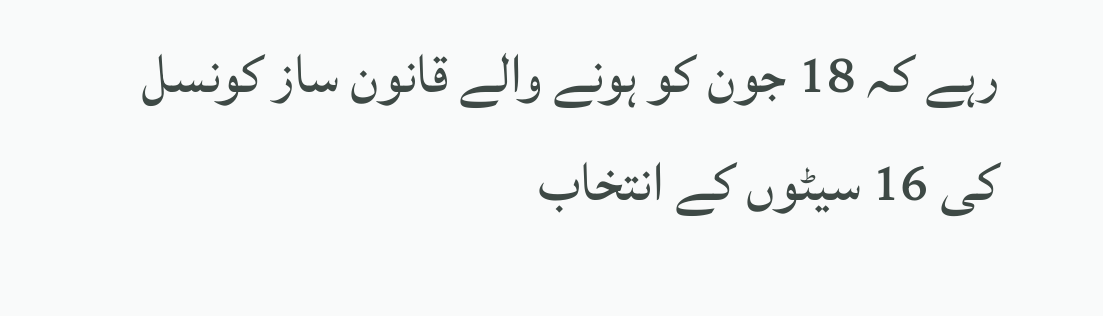رہے کہ 18 جون کو ہونے والے قانون ساز کونسل کی 16 سیٹوں کے انتخاب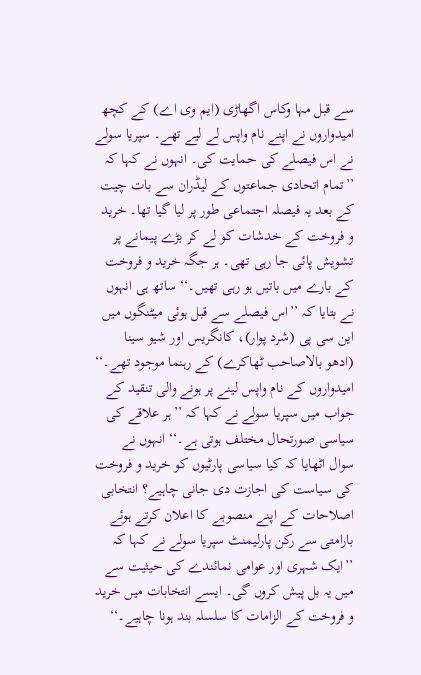سے قبل مہا وکاس اگھاڑی (ایم وی اے) کے کچھ امیدواروں نے اپنے نام واپس لے لیے تھے۔ سپريا سولے نے اس فیصلے کی حمایت کی۔ انہوں نے کہا کہ ’’تمام اتحادی جماعتوں کے لیڈران سے بات چیت کے بعد یہ فیصلہ اجتماعی طور پر لیا گیا تھا۔ خرید و فروخت کے خدشات کو لے کر بڑے پیمانے پر تشویش پائی جا رہی تھی۔ ہر جگہ خرید و فروخت کے بارے میں باتیں ہو رہی تھیں۔‘‘ ساتھ ہی انہوں نے بتایا کہ ’’اس فیصلے سے قبل ہوئی میٹنگوں میں این سی پی (شرد پوار)، کانگریس اور شیو سینا (ادھو بالاصاحب ٹھاکرے) کے رہنما موجود تھے۔‘‘
امیدواروں کے نام واپس لینے پر ہونے والی تنقید کے جواب میں سپریا سولے نے کہا کہ ’’ہر علاقے کی سیاسی صورتحال مختلف ہوتی ہے۔‘‘ انہوں نے سوال اٹھایا کہ کیا سیاسی پارٹیوں کو خرید و فروخت کی سیاست کی اجازت دی جانی چاہیے؟ انتخابی اصلاحات کے اپنے منصوبے کا اعلان کرتے ہوئے بارامتی سے رکن پارلیمنٹ سپریا سولے نے کہا کہ ’’ایک شہری اور عوامی نمائندے کی حیثیت سے میں یہ بل پیش کروں گی۔ ایسے انتخابات میں خرید و فروخت کے الزامات کا سلسلہ بند ہونا چاہیے۔‘‘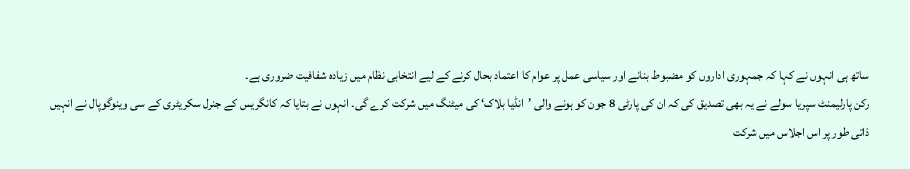ساتھ ہی انہوں نے کہا کہ جمہوری اداروں کو مضبوط بنانے اور سیاسی عمل پر عوام کا اعتماد بحال کرنے کے لیے انتخابی نظام میں زیادہ شفافیت ضروری ہے۔
رکن پارلیمنٹ سپریا سولے نے یہ بھی تصدیق کی کہ ان کی پارٹی 8 جون کو ہونے والی ’انڈیا بلاک‘ کی میٹنگ میں شرکت کرے گی۔ انہوں نے بتایا کہ کانگریس کے جنرل سکریٹری کے سی وینوگوپال نے انہیں ذاتی طور پر اس اجلاس میں شرکت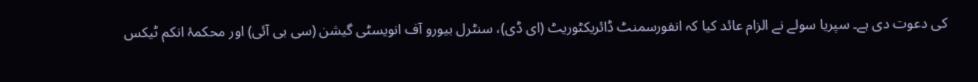کی دعوت دی ہے۔ سپریا سولے نے الزام عائد کیا کہ انفورسمنٹ ڈائریکٹوریٹ (ای ڈی)، سنٹرل بیورو آف انویسٹی گیشن (سی بی آئی) اور محکمۂ انکم ٹیکس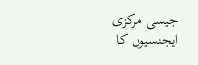جیسی مرکزی ایجنسیوں کا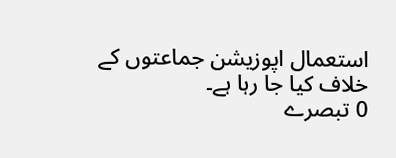استعمال اپوزیشن جماعتوں کے خلاف کیا جا رہا ہے۔
0 تبصرے